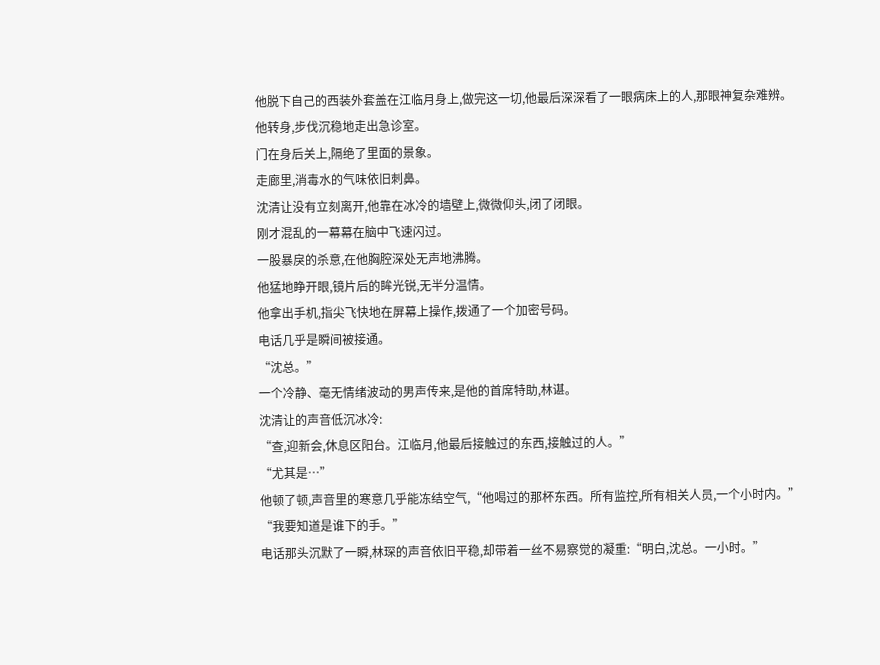他脱下自己的西装外套盖在江临月身上,做完这一切,他最后深深看了一眼病床上的人,那眼神复杂难辨。
他转身,步伐沉稳地走出急诊室。
门在身后关上,隔绝了里面的景象。
走廊里,消毒水的气味依旧刺鼻。
沈清让没有立刻离开,他靠在冰冷的墙壁上,微微仰头,闭了闭眼。
刚才混乱的一幕幕在脑中飞速闪过。
一股暴戾的杀意,在他胸腔深处无声地沸腾。
他猛地睁开眼,镜片后的眸光锐,无半分温情。
他拿出手机,指尖飞快地在屏幕上操作,拨通了一个加密号码。
电话几乎是瞬间被接通。
“沈总。”
一个冷静、毫无情绪波动的男声传来,是他的首席特助,林谌。
沈清让的声音低沉冰冷:
“查,迎新会,休息区阳台。江临月,他最后接触过的东西,接触过的人。”
“尤其是…”
他顿了顿,声音里的寒意几乎能冻结空气,“他喝过的那杯东西。所有监控,所有相关人员,一个小时内。”
“我要知道是谁下的手。”
电话那头沉默了一瞬,林琛的声音依旧平稳,却带着一丝不易察觉的凝重:“明白,沈总。一小时。”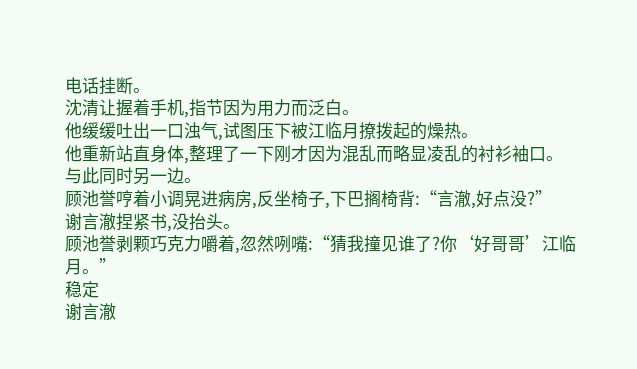电话挂断。
沈清让握着手机,指节因为用力而泛白。
他缓缓吐出一口浊气,试图压下被江临月撩拨起的燥热。
他重新站直身体,整理了一下刚才因为混乱而略显凌乱的衬衫袖口。
与此同时另一边。
顾池誉哼着小调晃进病房,反坐椅子,下巴搁椅背:“言澈,好点没?”
谢言澈捏紧书,没抬头。
顾池誉剥颗巧克力嚼着,忽然咧嘴:“猜我撞见谁了?你‘好哥哥’江临月。”
稳定
谢言澈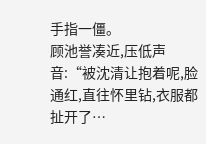手指一僵。
顾池誉凑近,压低声音:“被沈清让抱着呢,脸通红,直往怀里钻,衣服都扯开了…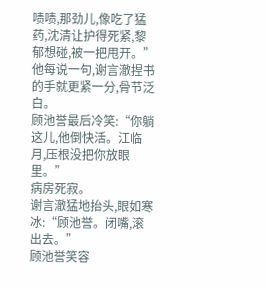啧啧,那劲儿,像吃了猛药,沈清让护得死紧,黎郁想碰,被一把甩开。”
他每说一句,谢言澈捏书的手就更紧一分,骨节泛白。
顾池誉最后冷笑:“你躺这儿,他倒快活。江临月,压根没把你放眼里。”
病房死寂。
谢言澈猛地抬头,眼如寒冰:“顾池誉。闭嘴,滚出去。”
顾池誉笑容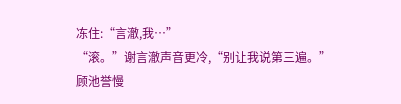冻住:“言澈,我…”
“滚。”谢言澈声音更冷,“别让我说第三遍。”
顾池誉慢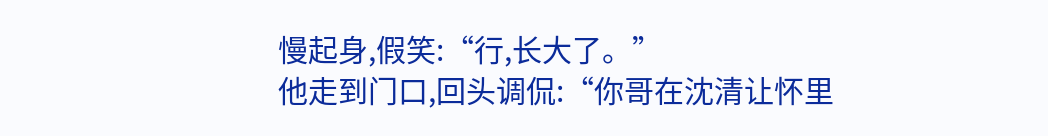慢起身,假笑:“行,长大了。”
他走到门口,回头调侃:“你哥在沈清让怀里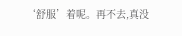‘舒服’着呢。再不去,真没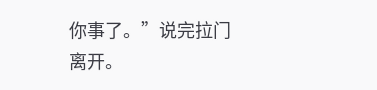你事了。”说完拉门离开。